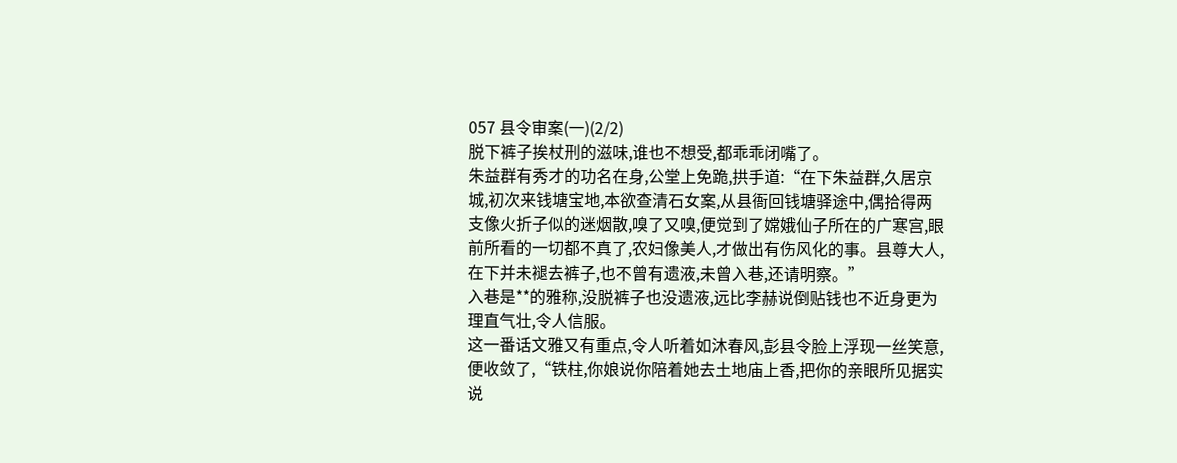057 县令审案(一)(2/2)
脱下裤子挨杖刑的滋味,谁也不想受,都乖乖闭嘴了。
朱益群有秀才的功名在身,公堂上免跪,拱手道:“在下朱益群,久居京城,初次来钱塘宝地,本欲查清石女案,从县衙回钱塘驿途中,偶拾得两支像火折子似的迷烟散,嗅了又嗅,便觉到了嫦娥仙子所在的广寒宫,眼前所看的一切都不真了,农妇像美人,才做出有伤风化的事。县尊大人,在下并未褪去裤子,也不曾有遗液,未曾入巷,还请明察。”
入巷是**的雅称,没脱裤子也没遗液,远比李赫说倒贴钱也不近身更为理直气壮,令人信服。
这一番话文雅又有重点,令人听着如沐春风,彭县令脸上浮现一丝笑意,便收敛了,“铁柱,你娘说你陪着她去土地庙上香,把你的亲眼所见据实说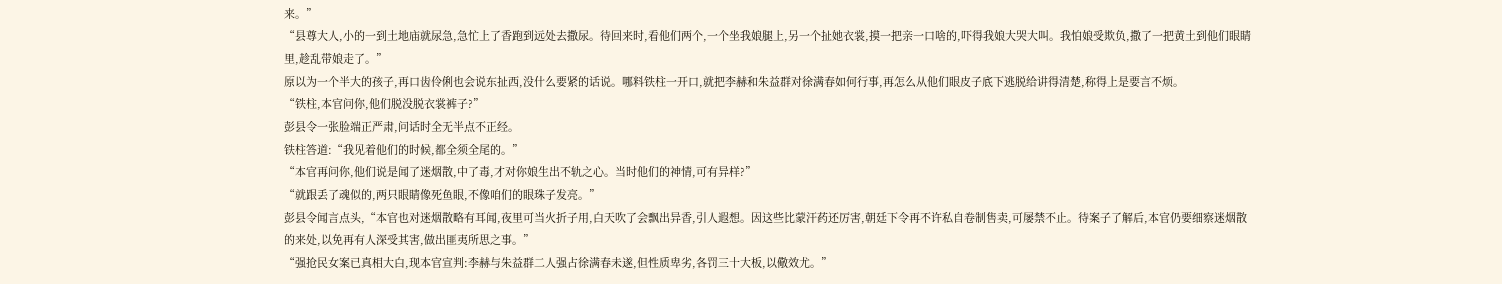来。”
“县尊大人,小的一到土地庙就尿急,急忙上了香跑到远处去撒尿。待回来时,看他们两个,一个坐我娘腿上,另一个扯她衣裳,摸一把亲一口啥的,吓得我娘大哭大叫。我怕娘受欺负,撒了一把黄土到他们眼睛里,趁乱带娘走了。”
原以为一个半大的孩子,再口齿伶俐也会说东扯西,没什么要紧的话说。哪料铁柱一开口,就把李赫和朱益群对徐满春如何行事,再怎么从他们眼皮子底下逃脱给讲得清楚,称得上是要言不烦。
“铁柱,本官问你,他们脱没脱衣裳裤子?”
彭县令一张脸端正严肃,问话时全无半点不正经。
铁柱答道:“我见着他们的时候,都全须全尾的。”
“本官再问你,他们说是闻了迷烟散,中了毒,才对你娘生出不轨之心。当时他们的神情,可有异样?”
“就跟丢了魂似的,两只眼睛像死鱼眼,不像咱们的眼珠子发亮。”
彭县令闻言点头,“本官也对迷烟散略有耳闻,夜里可当火折子用,白天吹了会飘出异香,引人遐想。因这些比蒙汗药还厉害,朝廷下令再不许私自卷制售卖,可屡禁不止。待案子了解后,本官仍要细察迷烟散的来处,以免再有人深受其害,做出匪夷所思之事。”
“强抢民女案已真相大白,现本官宣判:李赫与朱益群二人强占徐满春未遂,但性质卑劣,各罚三十大板,以儆效尤。”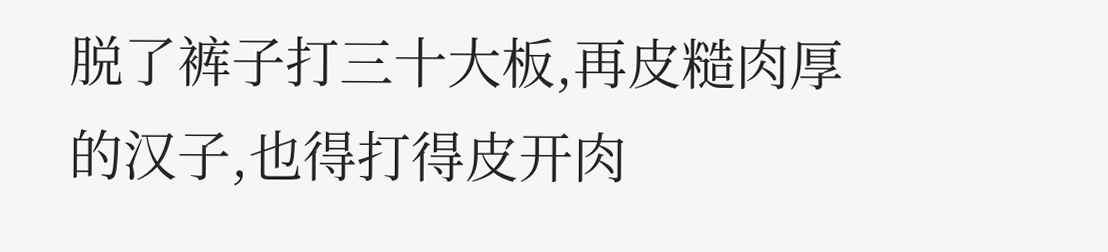脱了裤子打三十大板,再皮糙肉厚的汉子,也得打得皮开肉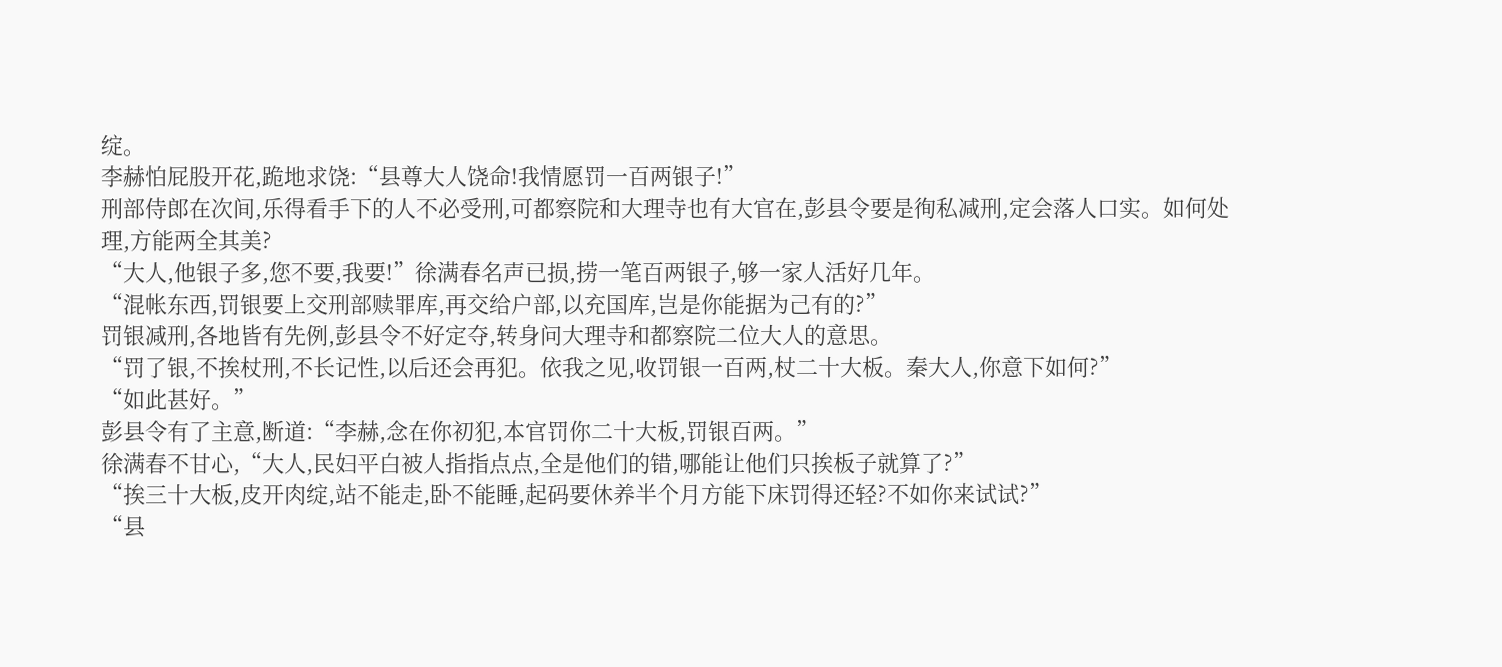绽。
李赫怕屁股开花,跪地求饶:“县尊大人饶命!我情愿罚一百两银子!”
刑部侍郎在次间,乐得看手下的人不必受刑,可都察院和大理寺也有大官在,彭县令要是徇私减刑,定会落人口实。如何处理,方能两全其美?
“大人,他银子多,您不要,我要!”徐满春名声已损,捞一笔百两银子,够一家人活好几年。
“混帐东西,罚银要上交刑部赎罪库,再交给户部,以充国库,岂是你能据为己有的?”
罚银减刑,各地皆有先例,彭县令不好定夺,转身问大理寺和都察院二位大人的意思。
“罚了银,不挨杖刑,不长记性,以后还会再犯。依我之见,收罚银一百两,杖二十大板。秦大人,你意下如何?”
“如此甚好。”
彭县令有了主意,断道:“李赫,念在你初犯,本官罚你二十大板,罚银百两。”
徐满春不甘心,“大人,民妇平白被人指指点点,全是他们的错,哪能让他们只挨板子就算了?”
“挨三十大板,皮开肉绽,站不能走,卧不能睡,起码要休养半个月方能下床罚得还轻?不如你来试试?”
“县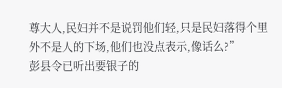尊大人,民妇并不是说罚他们轻,只是民妇落得个里外不是人的下场,他们也没点表示,像话么?”
彭县令已听出要银子的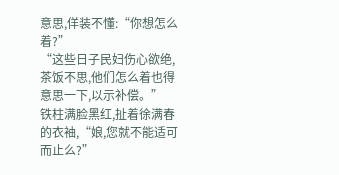意思,佯装不懂:“你想怎么着?”
“这些日子民妇伤心欲绝,茶饭不思,他们怎么着也得意思一下,以示补偿。”
铁柱满脸黑红,扯着徐满春的衣袖,“娘,您就不能适可而止么?”